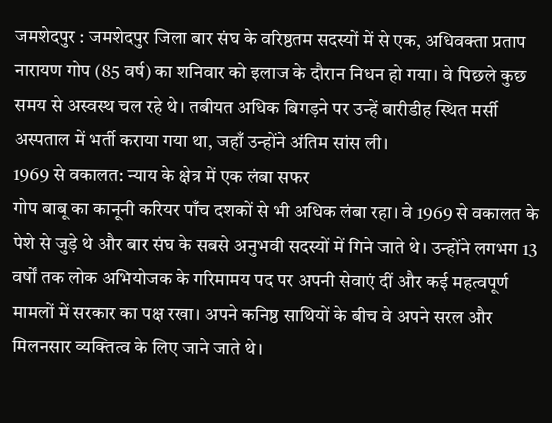जमशेदपुर : जमशेदपुर जिला बार संघ के वरिष्ठतम सदस्यों में से एक, अधिवक्ता प्रताप नारायण गोप (85 वर्ष) का शनिवार को इलाज के दौरान निधन हो गया। वे पिछले कुछ समय से अस्वस्थ चल रहे थे। तबीयत अधिक बिगड़ने पर उन्हें बारीडीह स्थित मर्सी अस्पताल में भर्ती कराया गया था, जहाँ उन्होंने अंतिम सांस ली।
1969 से वकालत: न्याय के क्षेत्र में एक लंबा सफर
गोप बाबू का कानूनी करियर पाँच दशकों से भी अधिक लंबा रहा। वे 1969 से वकालत के पेशे से जुड़े थे और बार संघ के सबसे अनुभवी सदस्यों में गिने जाते थे। उन्होंने लगभग 13 वर्षों तक लोक अभियोजक के गरिमामय पद पर अपनी सेवाएं दीं और कई महत्वपूर्ण मामलों में सरकार का पक्ष रखा। अपने कनिष्ठ साथियों के बीच वे अपने सरल और मिलनसार व्यक्तित्व के लिए जाने जाते थे।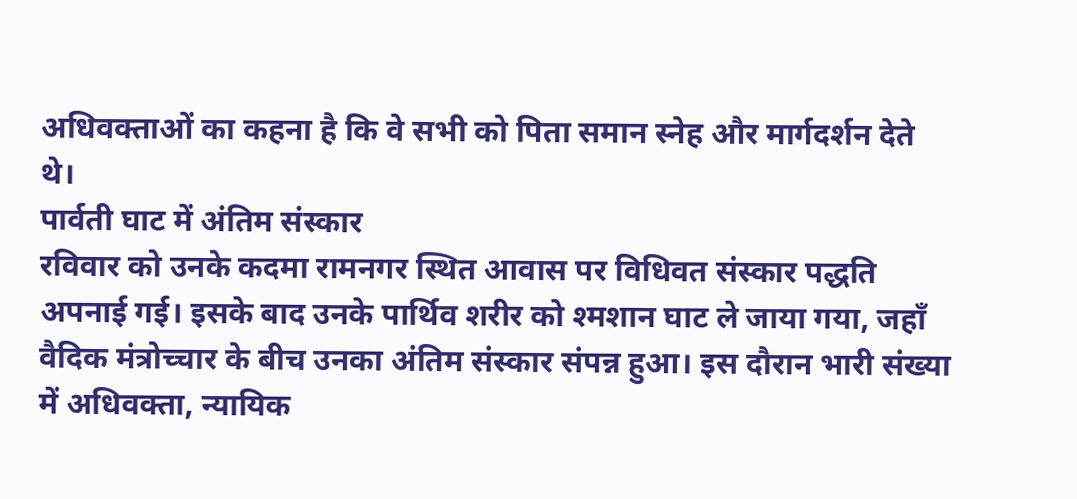अधिवक्ताओं का कहना है कि वे सभी को पिता समान स्नेह और मार्गदर्शन देते थे।
पार्वती घाट में अंतिम संस्कार
रविवार को उनके कदमा रामनगर स्थित आवास पर विधिवत संस्कार पद्धति अपनाई गई। इसके बाद उनके पार्थिव शरीर को श्मशान घाट ले जाया गया, जहाँ वैदिक मंत्रोच्चार के बीच उनका अंतिम संस्कार संपन्न हुआ। इस दौरान भारी संख्या में अधिवक्ता, न्यायिक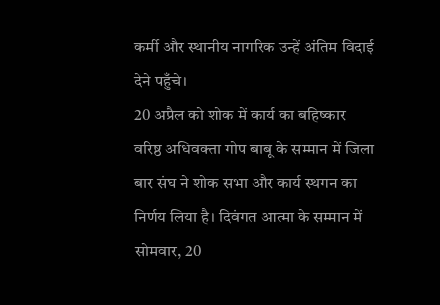कर्मी और स्थानीय नागरिक उन्हें अंतिम विदाई देने पहुँचे।
20 अप्रैल को शोक में कार्य का बहिष्कार
वरिष्ठ अधिवक्ता गोप बाबू के सम्मान में जिला बार संघ ने शोक सभा और कार्य स्थगन का निर्णय लिया है। दिवंगत आत्मा के सम्मान में सोमवार, 20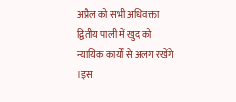अप्रैल को सभी अधिवक्ता द्वितीय पाली में खुद को न्यायिक कार्यों से अलग रखेंगे ।इस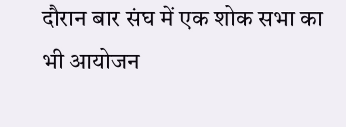दौरान बार संघ में एक शोक सभा का भी आयोजन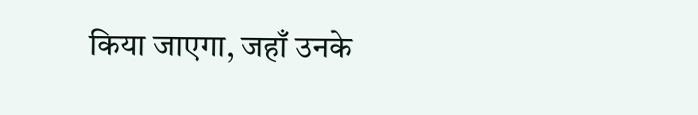किया जाएगा, जहाँ उनके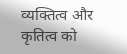व्यक्तित्व और कृतित्व को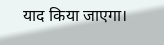याद किया जाएगा।